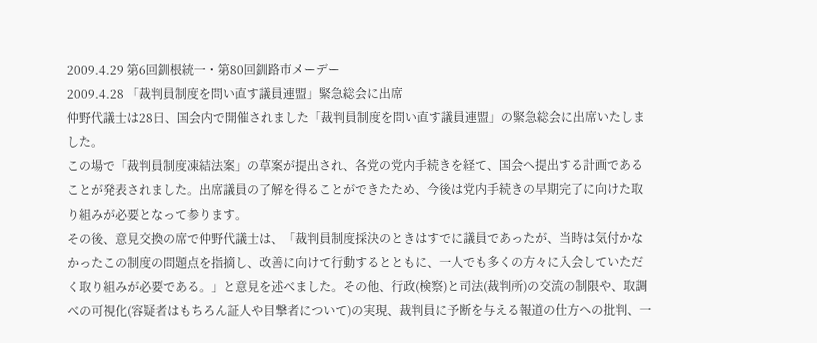2009.4.29 第6回釧根統一・第80回釧路市メーデー
2009.4.28 「裁判員制度を問い直す議員連盟」緊急総会に出席
仲野代議士は28日、国会内で開催されました「裁判員制度を問い直す議員連盟」の緊急総会に出席いたしました。
この場で「裁判員制度凍結法案」の草案が提出され、各党の党内手続きを経て、国会へ提出する計画であることが発表されました。出席議員の了解を得ることができたため、今後は党内手続きの早期完了に向けた取り組みが必要となって参ります。
その後、意見交換の席で仲野代議士は、「裁判員制度採決のときはすでに議員であったが、当時は気付かなかったこの制度の問題点を指摘し、改善に向けて行動するとともに、一人でも多くの方々に入会していただく取り組みが必要である。」と意見を述べました。その他、行政(検察)と司法(裁判所)の交流の制限や、取調べの可視化(容疑者はもちろん証人や目撃者について)の実現、裁判員に予断を与える報道の仕方への批判、一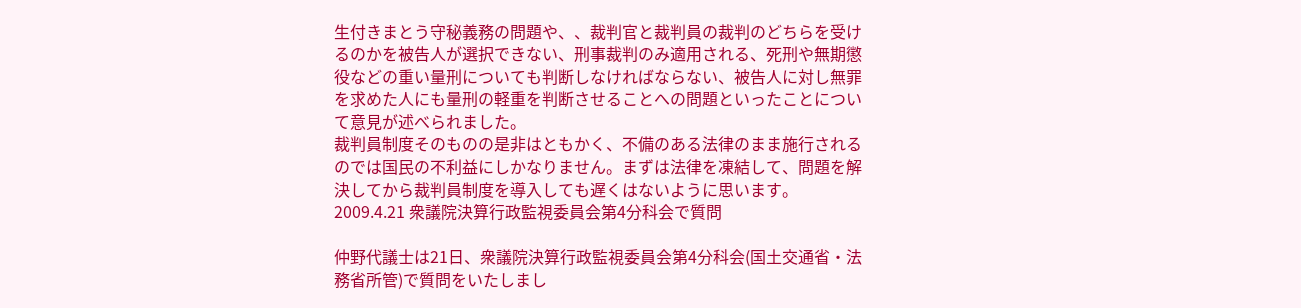生付きまとう守秘義務の問題や、、裁判官と裁判員の裁判のどちらを受けるのかを被告人が選択できない、刑事裁判のみ適用される、死刑や無期懲役などの重い量刑についても判断しなければならない、被告人に対し無罪を求めた人にも量刑の軽重を判断させることへの問題といったことについて意見が述べられました。
裁判員制度そのものの是非はともかく、不備のある法律のまま施行されるのでは国民の不利益にしかなりません。まずは法律を凍結して、問題を解決してから裁判員制度を導入しても遅くはないように思います。
2009.4.21 衆議院決算行政監視委員会第4分科会で質問

仲野代議士は21日、衆議院決算行政監視委員会第4分科会(国土交通省・法務省所管)で質問をいたしまし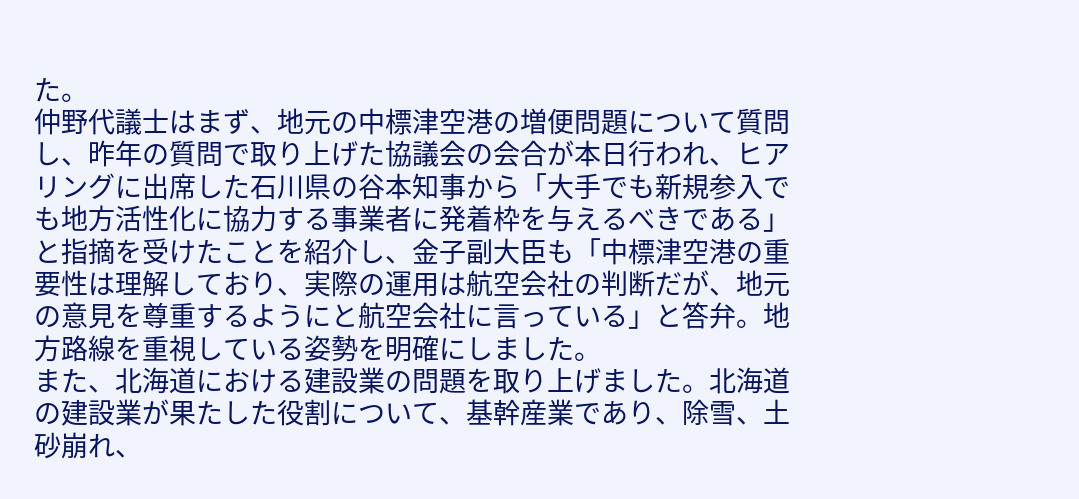た。
仲野代議士はまず、地元の中標津空港の増便問題について質問し、昨年の質問で取り上げた協議会の会合が本日行われ、ヒアリングに出席した石川県の谷本知事から「大手でも新規参入でも地方活性化に協力する事業者に発着枠を与えるべきである」と指摘を受けたことを紹介し、金子副大臣も「中標津空港の重要性は理解しており、実際の運用は航空会社の判断だが、地元の意見を尊重するようにと航空会社に言っている」と答弁。地方路線を重視している姿勢を明確にしました。
また、北海道における建設業の問題を取り上げました。北海道の建設業が果たした役割について、基幹産業であり、除雪、土砂崩れ、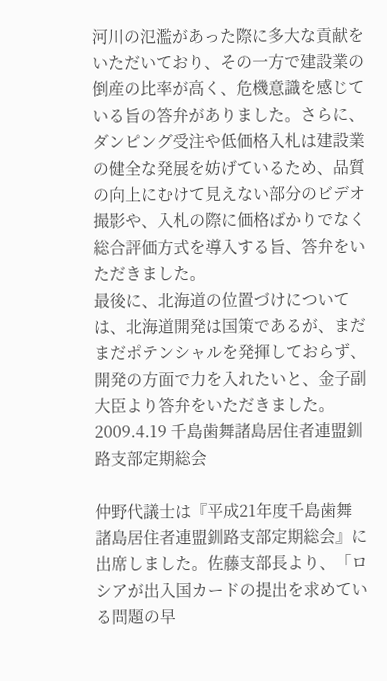河川の氾濫があった際に多大な貢献をいただいており、その一方で建設業の倒産の比率が高く、危機意識を感じている旨の答弁がありました。さらに、ダンピング受注や低価格入札は建設業の健全な発展を妨げているため、品質の向上にむけて見えない部分のビデオ撮影や、入札の際に価格ばかりでなく総合評価方式を導入する旨、答弁をいただきました。
最後に、北海道の位置づけについては、北海道開発は国策であるが、まだまだポテンシャルを発揮しておらず、開発の方面で力を入れたいと、金子副大臣より答弁をいただきました。
2009.4.19 千島歯舞諸島居住者連盟釧路支部定期総会

仲野代議士は『平成21年度千島歯舞諸島居住者連盟釧路支部定期総会』に出席しました。佐藤支部長より、「ロシアが出入国カードの提出を求めている問題の早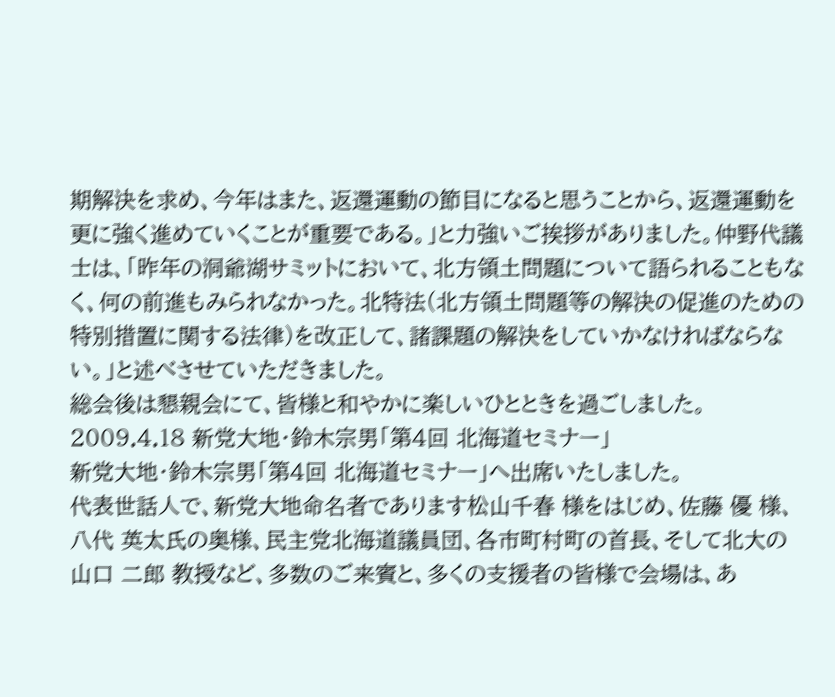期解決を求め、今年はまた、返還運動の節目になると思うことから、返還運動を更に強く進めていくことが重要である。」と力強いご挨拶がありました。仲野代議士は、「昨年の洞爺湖サミットにおいて、北方領土問題について語られることもなく、何の前進もみられなかった。北特法(北方領土問題等の解決の促進のための特別措置に関する法律)を改正して、諸課題の解決をしていかなければならない。」と述べさせていただきました。
総会後は懇親会にて、皆様と和やかに楽しいひとときを過ごしました。
2009.4.18 新党大地・鈴木宗男「第4回 北海道セミナー」
新党大地・鈴木宗男「第4回 北海道セミナー」へ出席いたしました。
代表世話人で、新党大地命名者であります松山千春 様をはじめ、佐藤 優 様、八代 英太氏の奥様、民主党北海道議員団、各市町村町の首長、そして北大の山口 二郎 教授など、多数のご来賓と、多くの支援者の皆様で会場は、あ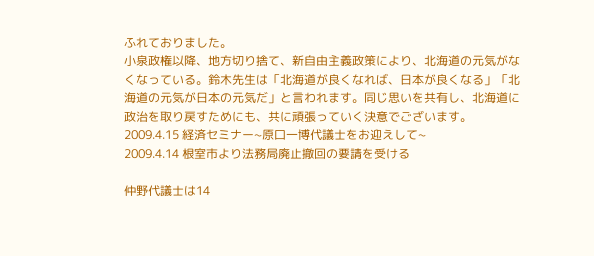ふれておりました。
小泉政権以降、地方切り捨て、新自由主義政策により、北海道の元気がなくなっている。鈴木先生は「北海道が良くなれば、日本が良くなる」「北海道の元気が日本の元気だ」と言われます。同じ思いを共有し、北海道に政治を取り戻すためにも、共に頑張っていく決意でございます。
2009.4.15 経済セミナー~原口一博代議士をお迎えして~
2009.4.14 根室市より法務局廃止撤回の要請を受ける

仲野代議士は14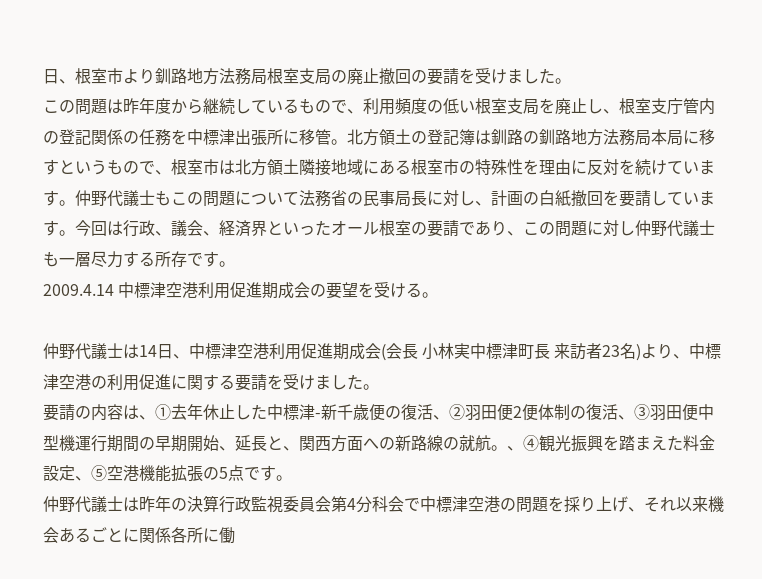日、根室市より釧路地方法務局根室支局の廃止撤回の要請を受けました。
この問題は昨年度から継続しているもので、利用頻度の低い根室支局を廃止し、根室支庁管内の登記関係の任務を中標津出張所に移管。北方領土の登記簿は釧路の釧路地方法務局本局に移すというもので、根室市は北方領土隣接地域にある根室市の特殊性を理由に反対を続けています。仲野代議士もこの問題について法務省の民事局長に対し、計画の白紙撤回を要請しています。今回は行政、議会、経済界といったオール根室の要請であり、この問題に対し仲野代議士も一層尽力する所存です。
2009.4.14 中標津空港利用促進期成会の要望を受ける。

仲野代議士は14日、中標津空港利用促進期成会(会長 小林実中標津町長 来訪者23名)より、中標津空港の利用促進に関する要請を受けました。
要請の内容は、①去年休止した中標津-新千歳便の復活、②羽田便2便体制の復活、③羽田便中型機運行期間の早期開始、延長と、関西方面への新路線の就航。、④観光振興を踏まえた料金設定、⑤空港機能拡張の5点です。
仲野代議士は昨年の決算行政監視委員会第4分科会で中標津空港の問題を採り上げ、それ以来機会あるごとに関係各所に働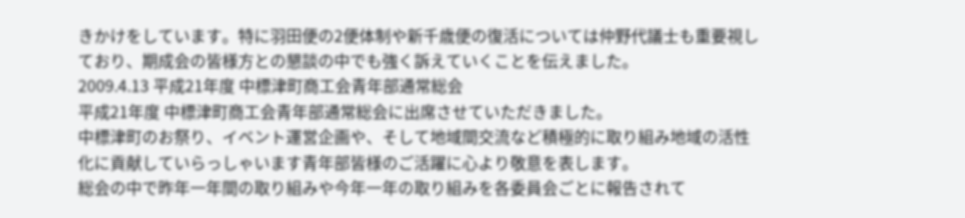きかけをしています。特に羽田便の2便体制や新千歳便の復活については仲野代議士も重要視しており、期成会の皆様方との懇談の中でも強く訴えていくことを伝えました。
2009.4.13 平成21年度 中標津町商工会青年部通常総会
平成21年度 中標津町商工会青年部通常総会に出席させていただきました。
中標津町のお祭り、イベント運営企画や、そして地域間交流など積極的に取り組み地域の活性化に貢献していらっしゃいます青年部皆様のご活躍に心より敬意を表します。
総会の中で昨年一年間の取り組みや今年一年の取り組みを各委員会ごとに報告されて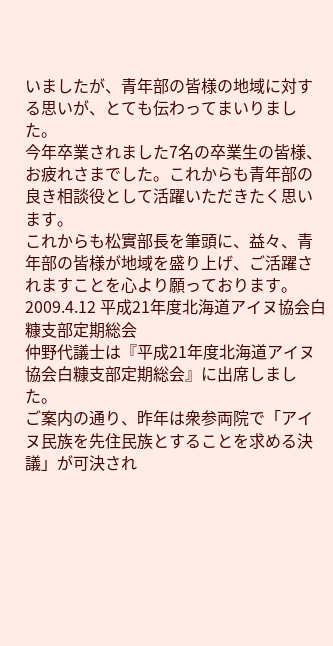いましたが、青年部の皆様の地域に対する思いが、とても伝わってまいりました。
今年卒業されました7名の卒業生の皆様、お疲れさまでした。これからも青年部の良き相談役として活躍いただきたく思います。
これからも松實部長を筆頭に、益々、青年部の皆様が地域を盛り上げ、ご活躍されますことを心より願っております。
2009.4.12 平成21年度北海道アイヌ協会白糠支部定期総会
仲野代議士は『平成21年度北海道アイヌ協会白糠支部定期総会』に出席しました。
ご案内の通り、昨年は衆参両院で「アイヌ民族を先住民族とすることを求める決議」が可決され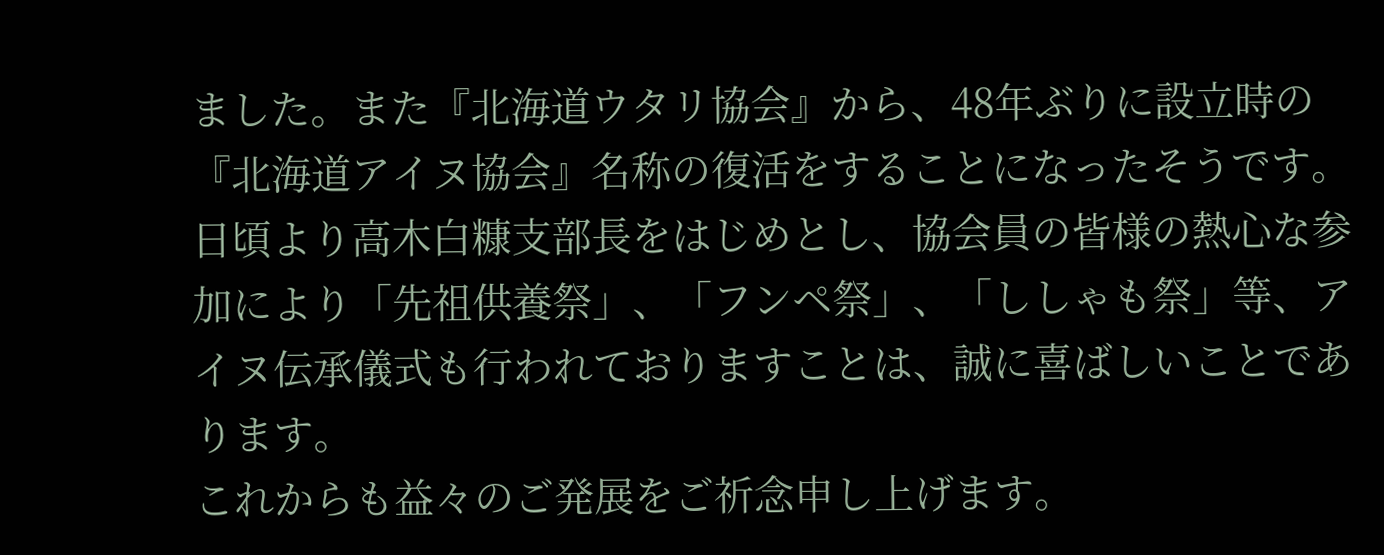ました。また『北海道ウタリ協会』から、48年ぶりに設立時の『北海道アイヌ協会』名称の復活をすることになったそうです。日頃より高木白糠支部長をはじめとし、協会員の皆様の熱心な参加により「先祖供養祭」、「フンペ祭」、「ししゃも祭」等、アイヌ伝承儀式も行われておりますことは、誠に喜ばしいことであります。
これからも益々のご発展をご祈念申し上げます。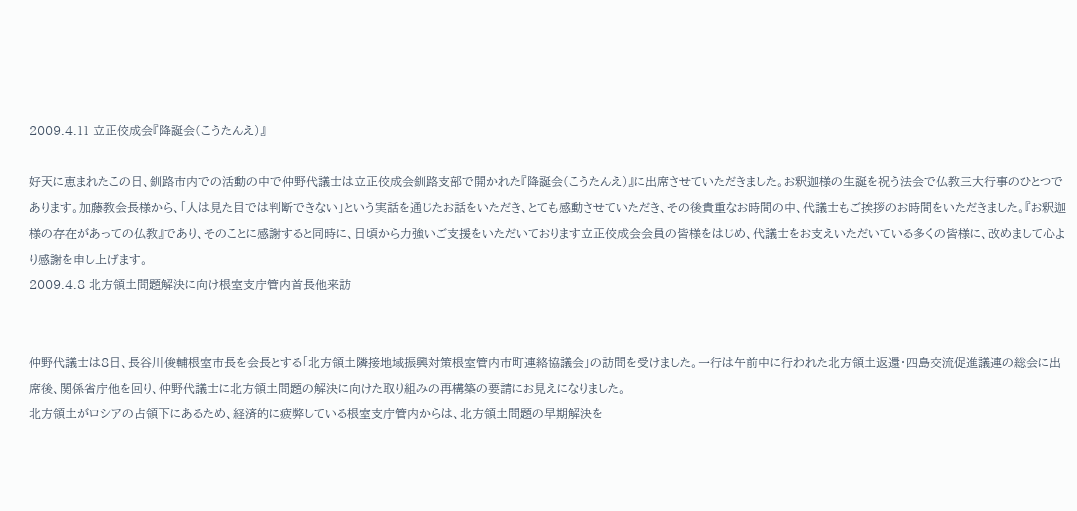2009.4.11 立正佼成会『降誕会(こうたんえ)』

好天に恵まれたこの日、釧路市内での活動の中で仲野代議士は立正佼成会釧路支部で開かれた『降誕会(こうたんえ)』に出席させていただきました。お釈迦様の生誕を祝う法会で仏教三大行事のひとつであります。加藤教会長様から、「人は見た目では判断できない」という実話を通じたお話をいただき、とても感動させていただき、その後貴重なお時間の中、代議士もご挨拶のお時間をいただきました。『お釈迦様の存在があっての仏教』であり、そのことに感謝すると同時に、日頃から力強いご支援をいただいております立正佼成会会員の皆様をはじめ、代議士をお支えいただいている多くの皆様に、改めまして心より感謝を申し上げます。
2009.4.8 北方領土問題解決に向け根室支庁管内首長他来訪


仲野代議士は8日、長谷川俊輔根室市長を会長とする「北方領土隣接地域振興対策根室管内市町連絡協議会」の訪問を受けました。一行は午前中に行われた北方領土返還・四島交流促進議連の総会に出席後、関係省庁他を回り、仲野代議士に北方領土問題の解決に向けた取り組みの再構築の要請にお見えになりました。
北方領土がロシアの占領下にあるため、経済的に疲弊している根室支庁管内からは、北方領土問題の早期解決を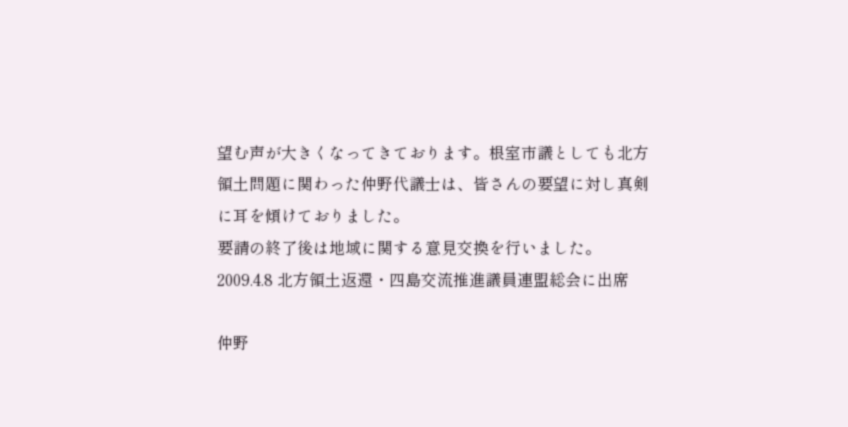望む声が大きくなってきております。根室市議としても北方領土問題に関わった仲野代議士は、皆さんの要望に対し真剣に耳を傾けておりました。
要請の終了後は地域に関する意見交換を行いました。
2009.4.8 北方領土返還・四島交流推進議員連盟総会に出席

仲野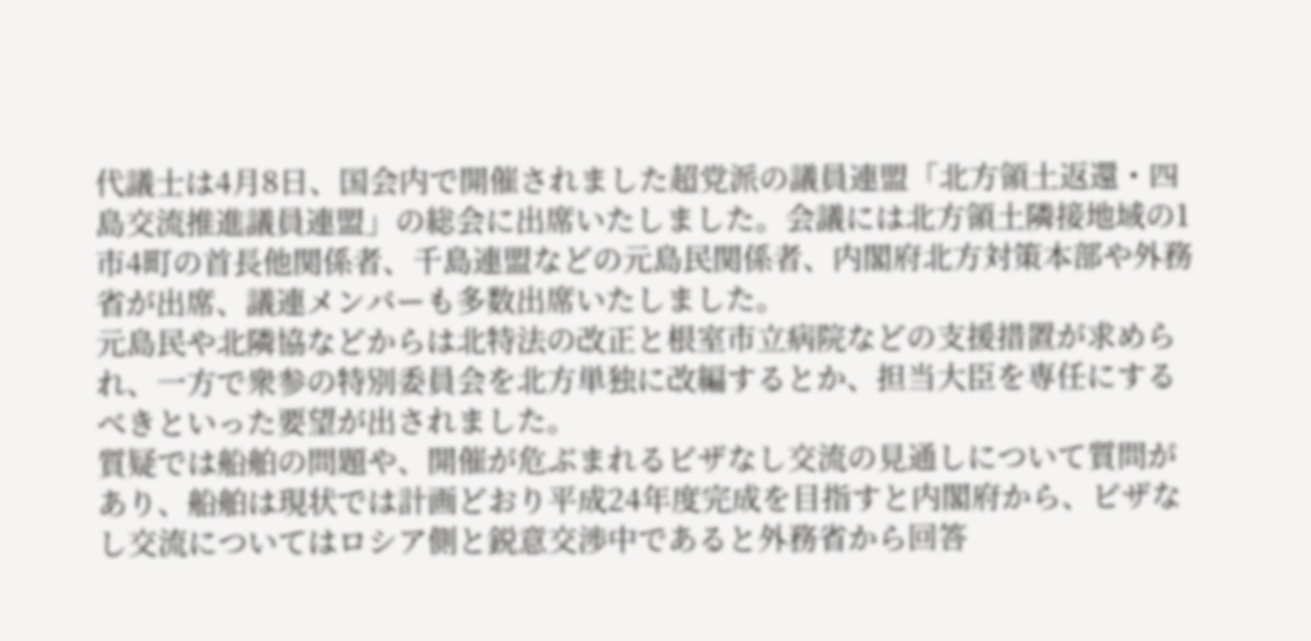代議士は4月8日、国会内で開催されました超党派の議員連盟「北方領土返還・四島交流推進議員連盟」の総会に出席いたしました。会議には北方領土隣接地域の1市4町の首長他関係者、千島連盟などの元島民関係者、内閣府北方対策本部や外務省が出席、議連メンバーも多数出席いたしました。
元島民や北隣協などからは北特法の改正と根室市立病院などの支援措置が求められ、一方で衆参の特別委員会を北方単独に改編するとか、担当大臣を専任にするべきといった要望が出されました。
質疑では船舶の問題や、開催が危ぶまれるビザなし交流の見通しについて質問があり、船舶は現状では計画どおり平成24年度完成を目指すと内閣府から、ビザなし交流についてはロシア側と鋭意交渉中であると外務省から回答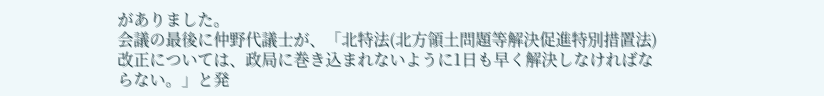がありました。
会議の最後に仲野代議士が、「北特法(北方領土問題等解決促進特別措置法)改正については、政局に巻き込まれないように1日も早く解決しなければならない。」と発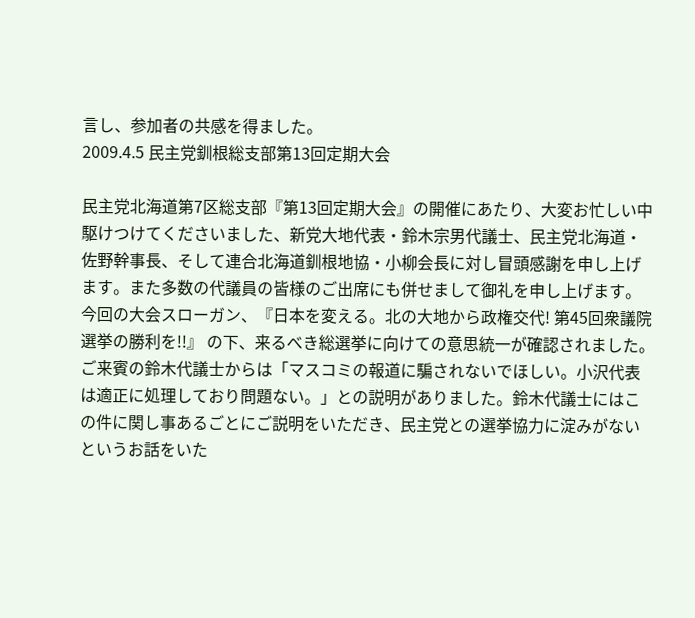言し、参加者の共感を得ました。
2009.4.5 民主党釧根総支部第13回定期大会

民主党北海道第7区総支部『第13回定期大会』の開催にあたり、大変お忙しい中駆けつけてくださいました、新党大地代表・鈴木宗男代議士、民主党北海道・佐野幹事長、そして連合北海道釧根地協・小柳会長に対し冒頭感謝を申し上げます。また多数の代議員の皆様のご出席にも併せまして御礼を申し上げます。
今回の大会スローガン、『日本を変える。北の大地から政権交代! 第45回衆議院選挙の勝利を!!』 の下、来るべき総選挙に向けての意思統一が確認されました。ご来賓の鈴木代議士からは「マスコミの報道に騙されないでほしい。小沢代表は適正に処理しており問題ない。」との説明がありました。鈴木代議士にはこの件に関し事あるごとにご説明をいただき、民主党との選挙協力に淀みがないというお話をいた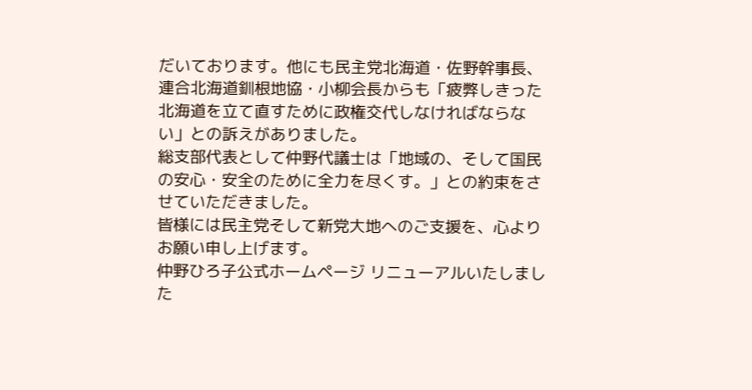だいております。他にも民主党北海道・佐野幹事長、連合北海道釧根地協・小柳会長からも「疲弊しきった北海道を立て直すために政権交代しなければならない」との訴えがありました。
総支部代表として仲野代議士は「地域の、そして国民の安心・安全のために全力を尽くす。」との約束をさせていただきました。
皆様には民主党そして新党大地へのご支援を、心よりお願い申し上げます。
仲野ひろ子公式ホームページ リニューアルいたしました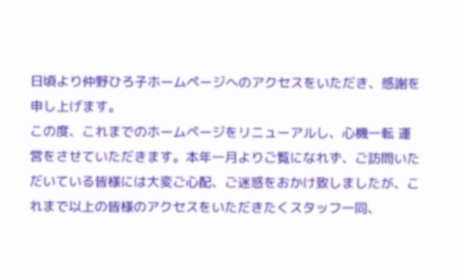日頃より仲野ひろ子ホームページへのアクセスをいただき、感謝を申し上げます。
この度、これまでのホームページをリニューアルし、心機一転 運営をさせていただきます。本年一月よりご覧になれず、ご訪問いただいている皆様には大変ご心配、ご迷惑をおかけ致しましたが、これまで以上の皆様のアクセスをいただきたくスタッフ一同、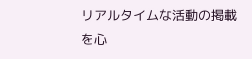リアルタイムな活動の掲載を心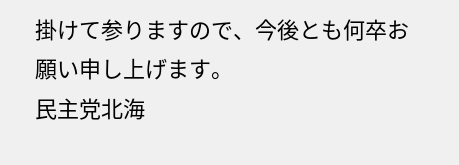掛けて参りますので、今後とも何卒お願い申し上げます。
民主党北海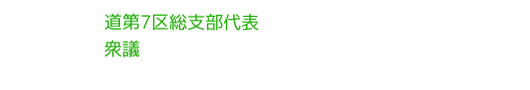道第7区総支部代表
衆議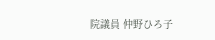院議員 仲野ひろ子